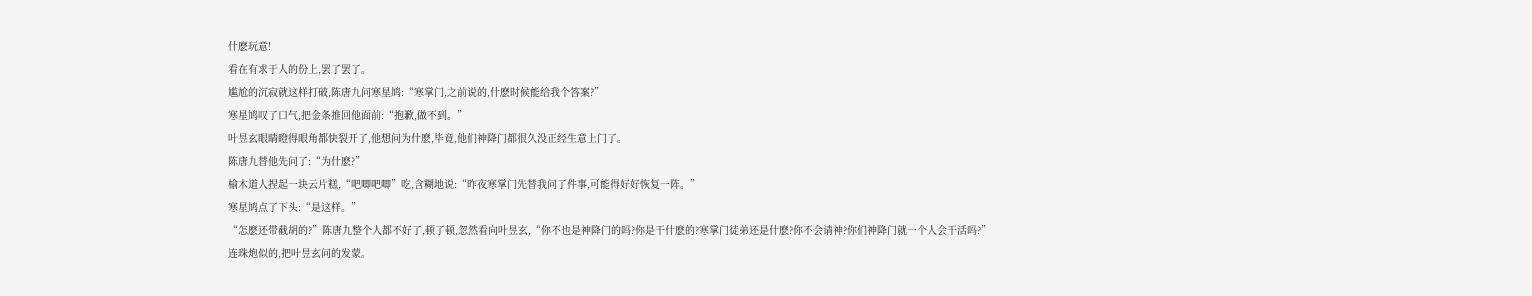什麽玩意!
看在有求于人的份上,罢了罢了。
尴尬的沉寂就这样打破,陈唐九问寒星鸠:“寒掌门,之前说的,什麽时候能给我个答案?”
寒星鸠叹了口气,把金条推回他面前:“抱歉,做不到。”
叶昱玄眼睛瞪得眼角都快裂开了,他想问为什麽,毕竟,他们神降门都很久没正经生意上门了。
陈唐九替他先问了:“为什麽?”
榆木道人捏起一块云片糕,“吧唧吧唧”吃,含糊地说:“昨夜寒掌门先替我问了件事,可能得好好恢复一阵。”
寒星鸠点了下头:“是这样。”
“怎麽还带截胡的?”陈唐九整个人都不好了,顿了顿,忽然看向叶昱玄,“你不也是神降门的吗?你是干什麽的?寒掌门徒弟还是什麽?你不会请神?你们神降门就一个人会干活吗?”
连珠炮似的,把叶昱玄问的发蒙。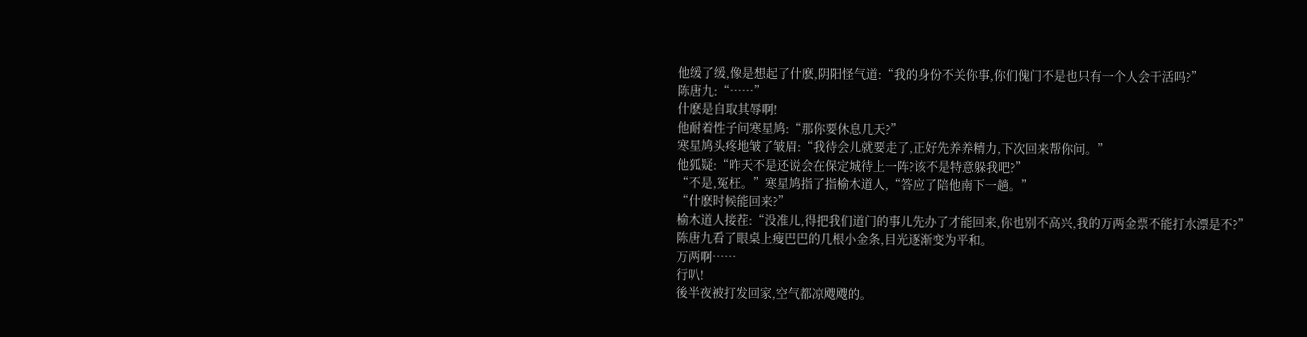他缓了缓,像是想起了什麽,阴阳怪气道:“我的身份不关你事,你们傀门不是也只有一个人会干活吗?”
陈唐九:“……”
什麽是自取其辱啊!
他耐着性子问寒星鸠:“那你要休息几天?”
寒星鸠头疼地皱了皱眉:“我待会儿就要走了,正好先养养精力,下次回来帮你问。”
他狐疑:“昨天不是还说会在保定城待上一阵?该不是特意躲我吧?”
“不是,冤枉。”寒星鸠指了指榆木道人,“答应了陪他南下一趟。”
“什麽时候能回来?”
榆木道人接茬:“没准儿,得把我们道门的事儿先办了才能回来,你也别不高兴,我的万两金票不能打水漂是不?”
陈唐九看了眼桌上瘦巴巴的几根小金条,目光逐渐变为平和。
万两啊……
行叭!
後半夜被打发回家,空气都凉飕飕的。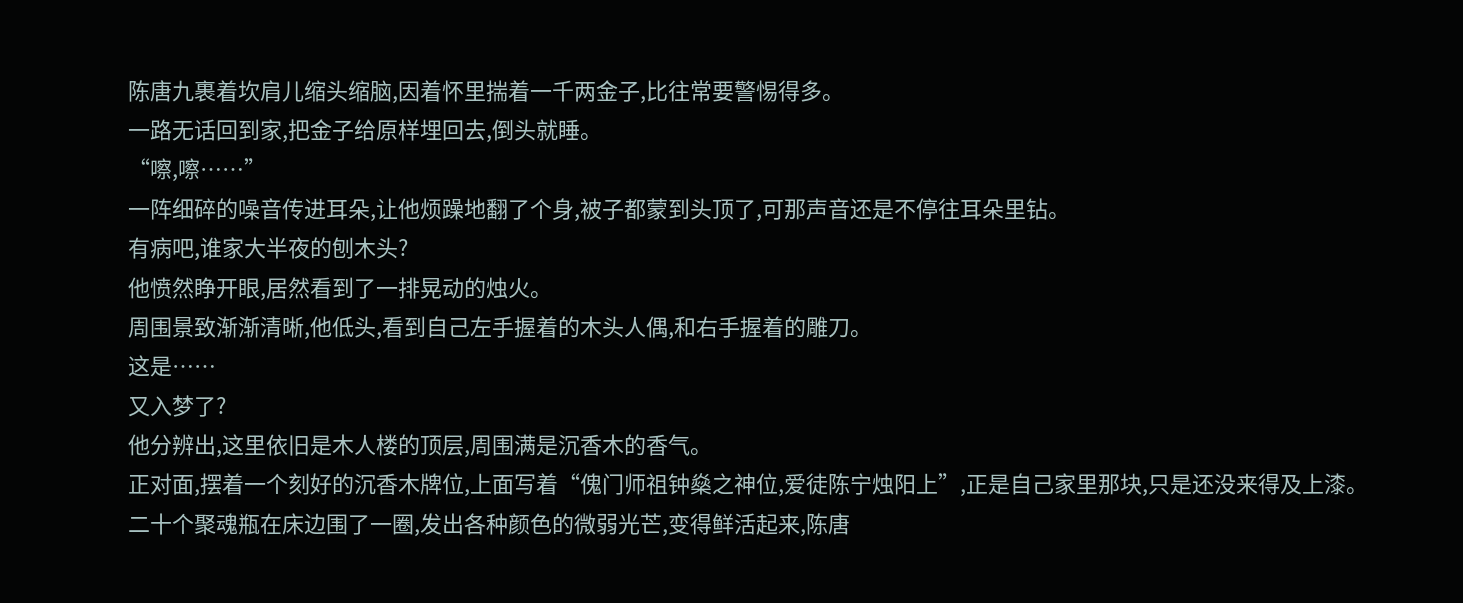陈唐九裹着坎肩儿缩头缩脑,因着怀里揣着一千两金子,比往常要警惕得多。
一路无话回到家,把金子给原样埋回去,倒头就睡。
“嚓,嚓……”
一阵细碎的噪音传进耳朵,让他烦躁地翻了个身,被子都蒙到头顶了,可那声音还是不停往耳朵里钻。
有病吧,谁家大半夜的刨木头?
他愤然睁开眼,居然看到了一排晃动的烛火。
周围景致渐渐清晰,他低头,看到自己左手握着的木头人偶,和右手握着的雕刀。
这是……
又入梦了?
他分辨出,这里依旧是木人楼的顶层,周围满是沉香木的香气。
正对面,摆着一个刻好的沉香木牌位,上面写着“傀门师祖钟燊之神位,爱徒陈宁烛阳上”,正是自己家里那块,只是还没来得及上漆。
二十个聚魂瓶在床边围了一圈,发出各种颜色的微弱光芒,变得鲜活起来,陈唐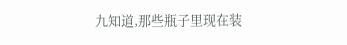九知道,那些瓶子里现在装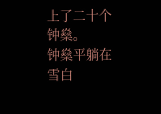上了二十个钟燊。
钟燊平躺在雪白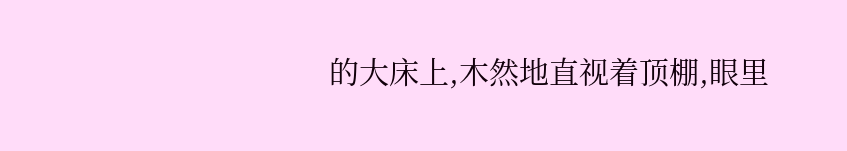的大床上,木然地直视着顶棚,眼里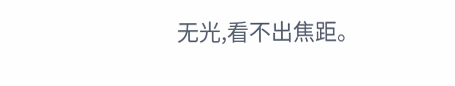无光,看不出焦距。